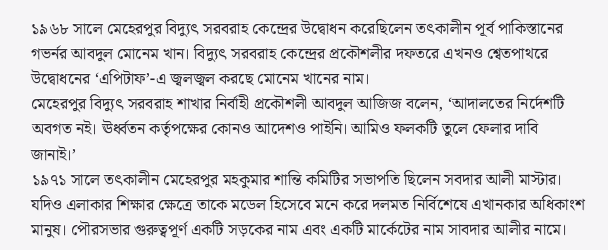১৯৬৮ সালে মেহেরপুর বিদ্যুৎ সরবরাহ কেন্দ্রের উদ্বোধন করেছিলেন তৎকালীন পূর্ব পাকিস্তানের গভর্নর আবদুল মোনেম খান। বিদ্যুৎ সরবরাহ কেন্দ্রের প্রকৌশলীর দফতরে এখনও শ্বেতপাথরে উদ্বোধনের ‘এপিটাফ’-এ জ্বলজ্বল করছে মোনেম খানের নাম।
মেহেরপুর বিদ্যুৎ সরবরাহ শাখার নির্বাহী প্রকৌশলী আবদুল আজিজ বলেন, ‘আদালতের নির্দেশটি অবগত নই। ঊর্ধ্বতন কর্তৃপক্ষের কোনও আদেশও পাইনি। আমিও ফলকটি তুলে ফেলার দাবি জানাই।’
১৯৭১ সালে তৎকালীন মেহেরপুর মহকুমার শান্তি কমিটির সভাপতি ছিলেন সবদার আলী মাস্টার। যদিও এলাকার শিক্ষার ক্ষেত্রে তাকে মডেল হিসেবে মনে করে দলমত নির্বিশেষে এখানকার অধিকাংশ মানুষ। পৌরসভার গুরুত্বপূর্ণ একটি সড়কের নাম এবং একটি মার্কেটের নাম সাবদার আলীর নামে।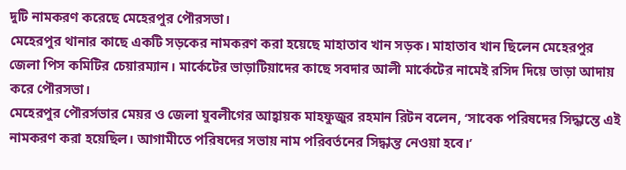দুটি নামকরণ করেছে মেহেরপুর পৌরসভা।
মেহেরপুর থানার কাছে একটি সড়কের নামকরণ করা হয়েছে মাহাতাব খান সড়ক। মাহাতাব খান ছিলেন মেহেরপুর জেলা পিস কমিটির চেয়ারম্যান। মার্কেটের ভাড়াটিয়াদের কাছে সবদার আলী মার্কেটের নামেই রসিদ দিয়ে ভাড়া আদায় করে পৌরসভা।
মেহেরপুর পৌরর্সভার মেয়র ও জেলা যুবলীগের আহ্বায়ক মাহফুজুর রহমান রিটন বলেন, ‘সাবেক পরিষদের সিদ্ধান্তে এই নামকরণ করা হয়েছিল। আগামীতে পরিষদের সভায় নাম পরিবর্তনের সিদ্ধান্ত নেওয়া হবে।’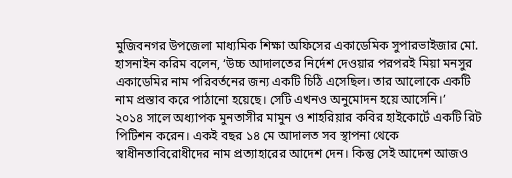মুজিবনগর উপজেলা মাধ্যমিক শিক্ষা অফিসের একাডেমিক সুপারভাইজার মো. হাসনাইন করিম বলেন, ‘উচ্চ আদালতের নির্দেশ দেওয়ার পরপরই মিয়া মনসুর একাডেমির নাম পরিবর্তনের জন্য একটি চিঠি এসেছিল। তার আলোকে একটি নাম প্রস্তাব করে পাঠানো হয়েছে। সেটি এখনও অনুমোদন হয়ে আসেনি।’
২০১৪ সালে অধ্যাপক মুনতাসীর মামুন ও শাহরিয়ার কবির হাইকোর্টে একটি রিট পিটিশন করেন। একই বছর ১৪ মে আদালত সব স্থাপনা থেকে স্বাধীনতাবিরোধীদের নাম প্রত্যাহারের আদেশ দেন। কিন্তু সেই আদেশ আজও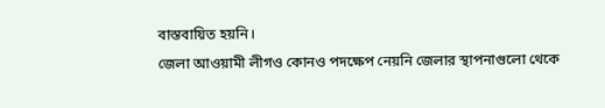বাস্তবায়িত হয়নি।
জেলা আওয়ামী লীগও কোনও পদক্ষেপ নেয়নি জেলার স্থাপনাগুলো থেকে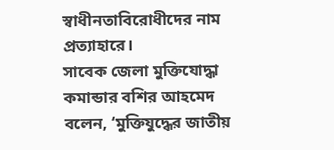স্বাধীনতাবিরোধীদের নাম প্রত্যাহারে।
সাবেক জেলা মুক্তিযোদ্ধা কমান্ডার বশির আহমেদ বলেন, ‘মুক্তিযুদ্ধের জাতীয়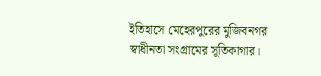ইতিহাসে মেহেরপুরের মুজিবনগর স্বাধীনতা সংগ্রামের সূতিকাগার।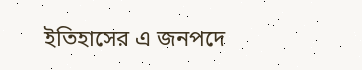ইতিহাসের এ জনপদে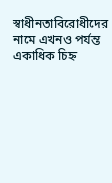স্বাধীনতাবিরোধীদের নামে এখনও পর্যন্ত একাধিক চিহ্ন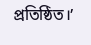প্রতিষ্ঠিত।’